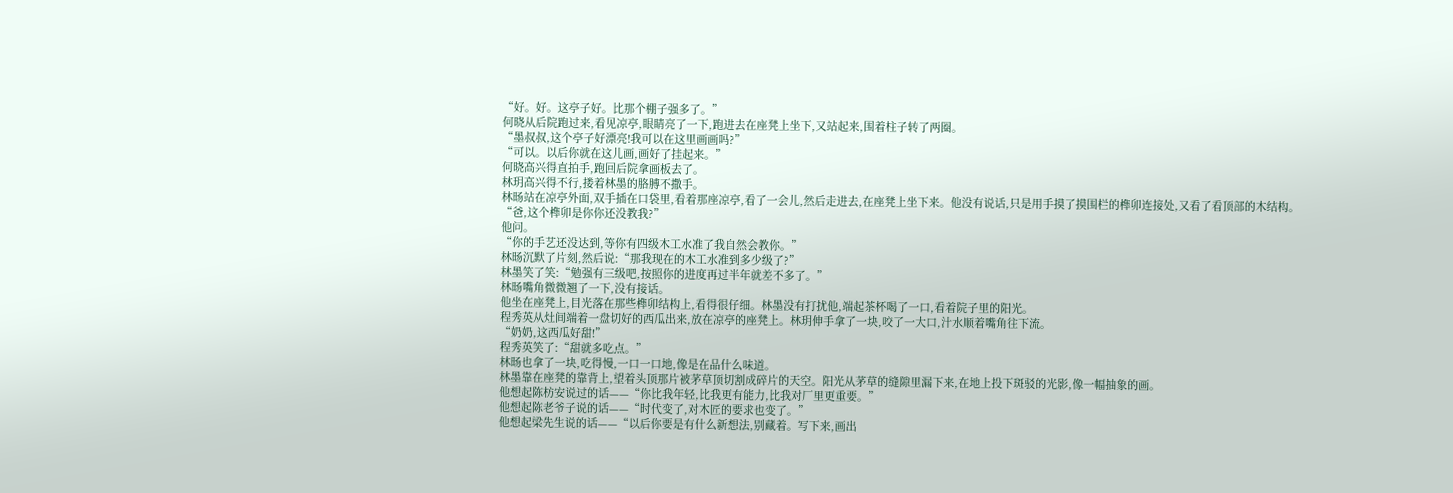“好。好。这亭子好。比那个棚子强多了。”
何晓从后院跑过来,看见凉亭,眼睛亮了一下,跑进去在座凳上坐下,又站起来,围着柱子转了两圈。
“墨叔叔,这个亭子好漂亮!我可以在这里画画吗?”
“可以。以后你就在这儿画,画好了挂起来。”
何晓高兴得直拍手,跑回后院拿画板去了。
林玥高兴得不行,搂着林墨的胳膊不撒手。
林旸站在凉亭外面,双手插在口袋里,看着那座凉亭,看了一会儿,然后走进去,在座凳上坐下来。他没有说话,只是用手摸了摸围栏的榫卯连接处,又看了看顶部的木结构。
“爸,这个榫卯是你你还没教我?”
他问。
“你的手艺还没达到,等你有四级木工水准了我自然会教你。”
林旸沉默了片刻,然后说:“那我现在的木工水准到多少级了?”
林墨笑了笑:“勉强有三级吧,按照你的进度再过半年就差不多了。”
林旸嘴角微微翘了一下,没有接话。
他坐在座凳上,目光落在那些榫卯结构上,看得很仔细。林墨没有打扰他,端起茶杯喝了一口,看着院子里的阳光。
程秀英从灶间端着一盘切好的西瓜出来,放在凉亭的座凳上。林玥伸手拿了一块,咬了一大口,汁水顺着嘴角往下流。
“奶奶,这西瓜好甜!”
程秀英笑了:“甜就多吃点。”
林旸也拿了一块,吃得慢,一口一口地,像是在品什么味道。
林墨靠在座凳的靠背上,望着头顶那片被茅草顶切割成碎片的天空。阳光从茅草的缝隙里漏下来,在地上投下斑驳的光影,像一幅抽象的画。
他想起陈枋安说过的话——“你比我年轻,比我更有能力,比我对厂里更重要。”
他想起陈老爷子说的话——“时代变了,对木匠的要求也变了。”
他想起梁先生说的话——“以后你要是有什么新想法,别藏着。写下来,画出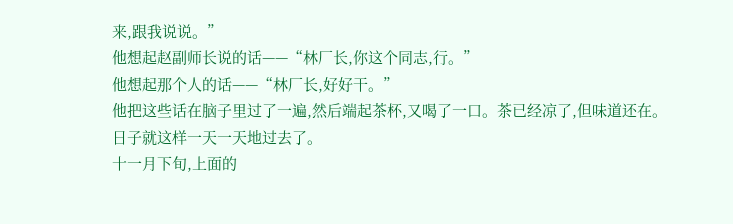来,跟我说说。”
他想起赵副师长说的话——“林厂长,你这个同志,行。”
他想起那个人的话——“林厂长,好好干。”
他把这些话在脑子里过了一遍,然后端起茶杯,又喝了一口。茶已经凉了,但味道还在。
日子就这样一天一天地过去了。
十一月下旬,上面的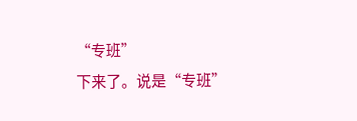“专班”
下来了。说是“专班”